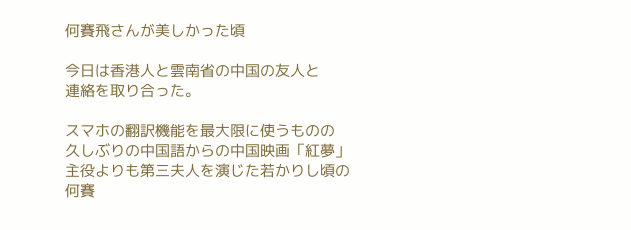何賽飛さんが美しかった頃

今日は香港人と雲南省の中国の友人と
連絡を取り合った。

スマホの翻訳機能を最大限に使うものの
久しぶりの中国語からの中国映画「紅夢」
主役よりも第三夫人を演じた若かりし頃の
何賽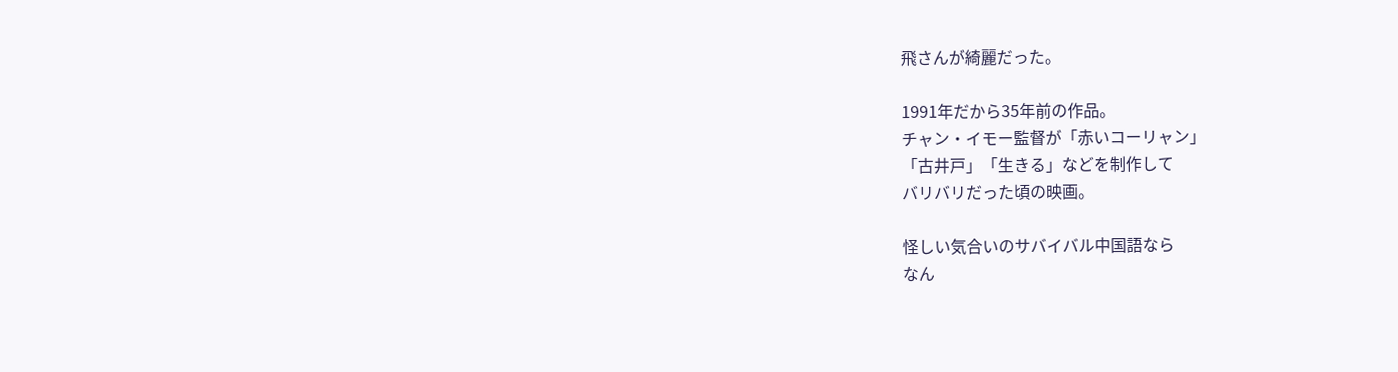飛さんが綺麗だった。

1991年だから35年前の作品。
チャン・イモー監督が「赤いコーリャン」
「古井戸」「生きる」などを制作して
バリバリだった頃の映画。

怪しい気合いのサバイバル中国語なら
なん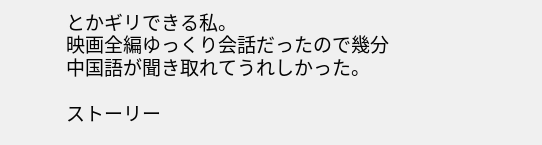とかギリできる私。
映画全編ゆっくり会話だったので幾分
中国語が聞き取れてうれしかった。

ストーリー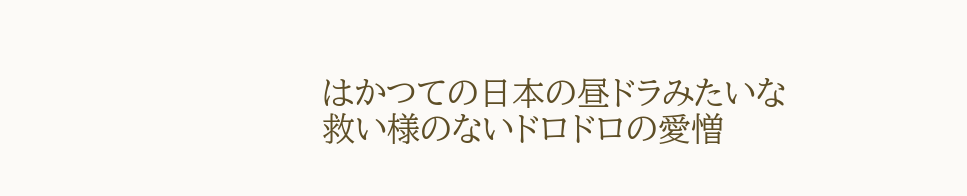はかつての日本の昼ドラみたいな
救い様のないドロドロの愛憎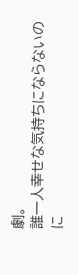劇。
誰一人幸せな気持ちにならないのに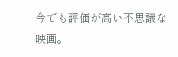今でも評価が高い不思議な映画。